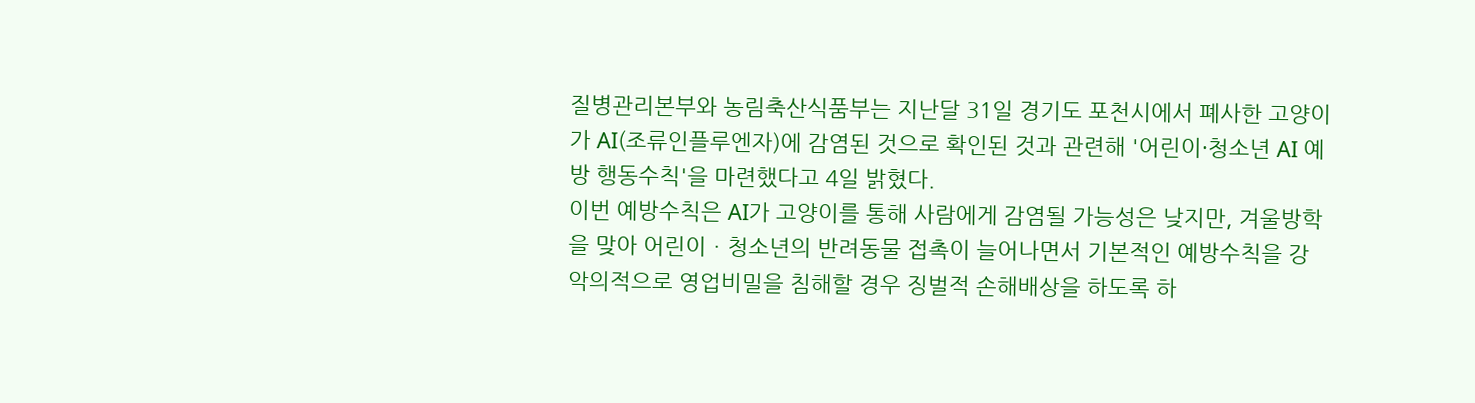질병관리본부와 농림축산식품부는 지난달 31일 경기도 포천시에서 폐사한 고양이가 AI(조류인플루엔자)에 감염된 것으로 확인된 것과 관련해 '어린이·청소년 AI 예방 행동수칙'을 마련했다고 4일 밝혔다.
이번 예방수칙은 AI가 고양이를 통해 사람에게 감염될 가능성은 낮지만, 겨울방학을 맞아 어린이ㆍ청소년의 반려동물 접촉이 늘어나면서 기본적인 예방수칙을 강
악의적으로 영업비밀을 침해할 경우 징벌적 손해배상을 하도록 하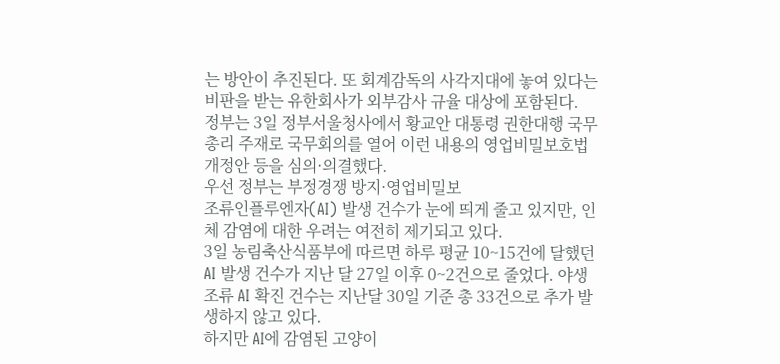는 방안이 추진된다. 또 회계감독의 사각지대에 놓여 있다는 비판을 받는 유한회사가 외부감사 규율 대상에 포함된다.
정부는 3일 정부서울청사에서 황교안 대통령 권한대행 국무총리 주재로 국무회의를 열어 이런 내용의 영업비밀보호법 개정안 등을 심의·의결했다.
우선 정부는 부정경쟁 방지·영업비밀보
조류인플루엔자(AI) 발생 건수가 눈에 띄게 줄고 있지만, 인체 감염에 대한 우려는 여전히 제기되고 있다.
3일 농림축산식품부에 따르면 하루 평균 10~15건에 달했던 AI 발생 건수가 지난 달 27일 이후 0~2건으로 줄었다. 야생조류 AI 확진 건수는 지난달 30일 기준 총 33건으로 추가 발생하지 않고 있다.
하지만 AI에 감염된 고양이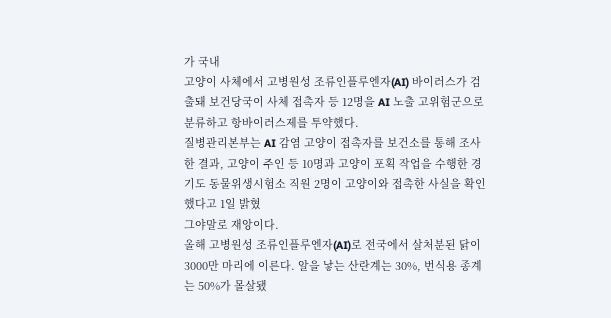가 국내
고양이 사체에서 고병원성 조류인플루엔자(AI) 바이러스가 검출돼 보건당국이 사체 접촉자 등 12명을 AI 노출 고위험군으로 분류하고 항바이러스제를 투약했다.
질병관리본부는 AI 감염 고양이 접촉자를 보건소를 통해 조사한 결과, 고양이 주인 등 10명과 고양이 포획 작업을 수행한 경기도 동물위생시험소 직원 2명이 고양이와 접촉한 사실을 확인했다고 1일 밝혔
그야말로 재앙이다.
올해 고병원성 조류인플루엔자(AI)로 전국에서 살처분된 닭이 3000만 마리에 이른다. 알을 낳는 산란계는 30%, 번식용 종계는 50%가 몰살됐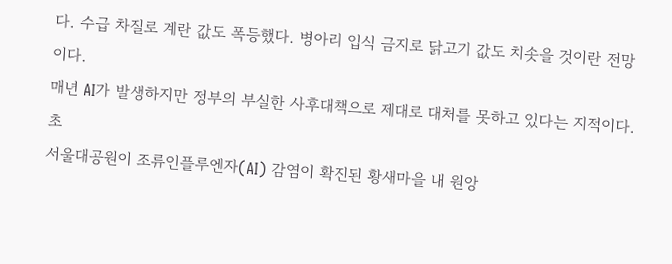다. 수급 차질로 계란 값도 폭등했다. 병아리 입식 금지로 닭고기 값도 치솟을 것이란 전망이다.
매년 AI가 발생하지만 정부의 부실한 사후대책으로 제대로 대처를 못하고 있다는 지적이다. 초
서울대공원이 조류인플루엔자(AI) 감염이 확진된 황새마을 내 원앙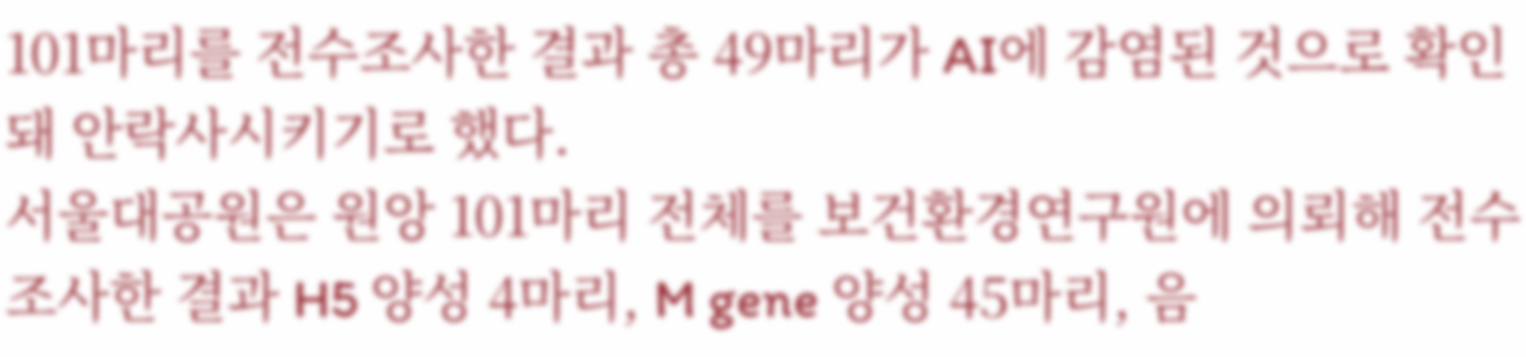101마리를 전수조사한 결과 총 49마리가 AI에 감염된 것으로 확인돼 안락사시키기로 했다.
서울대공원은 원앙 101마리 전체를 보건환경연구원에 의뢰해 전수조사한 결과 H5 양성 4마리, M gene 양성 45마리, 음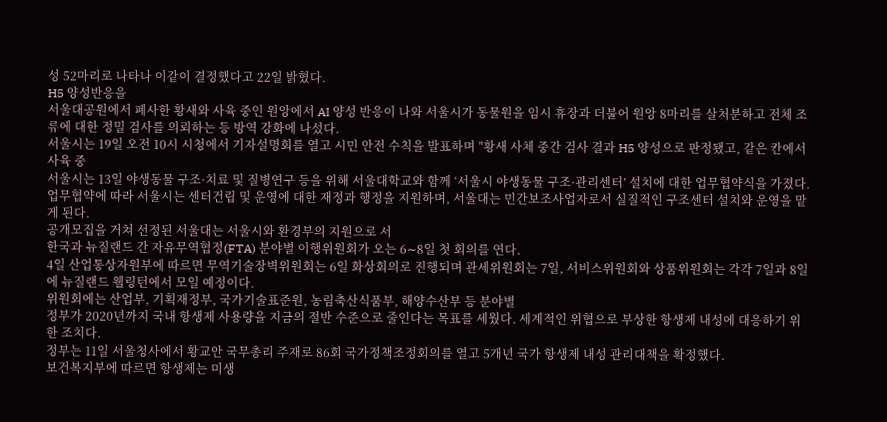성 52마리로 나타나 이같이 결정했다고 22일 밝혔다.
H5 양성반응을
서울대공원에서 폐사한 황새와 사육 중인 원앙에서 AI 양성 반응이 나와 서울시가 동물원을 임시 휴장과 더불어 원앙 8마리를 살처분하고 전체 조류에 대한 정밀 검사를 의뢰하는 등 방역 강화에 나섰다.
서울시는 19일 오전 10시 시청에서 기자설명회를 열고 시민 안전 수칙을 발표하며 "황새 사체 중간 검사 결과 H5 양성으로 판정됐고, 같은 칸에서 사육 중
서울시는 13일 야생동물 구조·치료 및 질병연구 등을 위해 서울대학교와 함께 ‘서울시 야생동물 구조·관리센터’ 설치에 대한 업무협약식을 가졌다.
업무협약에 따라 서울시는 센터건립 및 운영에 대한 재정과 행정을 지원하며, 서울대는 민간보조사업자로서 실질적인 구조센터 설치와 운영을 맡게 된다.
공개모집을 거쳐 선정된 서울대는 서울시와 환경부의 지원으로 서
한국과 뉴질랜드 간 자유무역협정(FTA) 분야별 이행위원회가 오는 6∼8일 첫 회의를 연다.
4일 산업통상자원부에 따르면 무역기술장벽위원회는 6일 화상회의로 진행되며 관세위원회는 7일, 서비스위원회와 상품위원회는 각각 7일과 8일에 뉴질랜드 웰링턴에서 모일 예정이다.
위원회에는 산업부, 기획재정부, 국가기술표준원, 농림축산식품부, 해양수산부 등 분야별
정부가 2020년까지 국내 항생제 사용량을 지금의 절반 수준으로 줄인다는 목표를 세웠다. 세계적인 위협으로 부상한 항생제 내성에 대응하기 위한 조치다.
정부는 11일 서울청사에서 황교안 국무총리 주재로 86회 국가정책조정회의를 열고 5개년 국가 항생제 내성 관리대책을 확정했다.
보건복지부에 따르면 항생제는 미생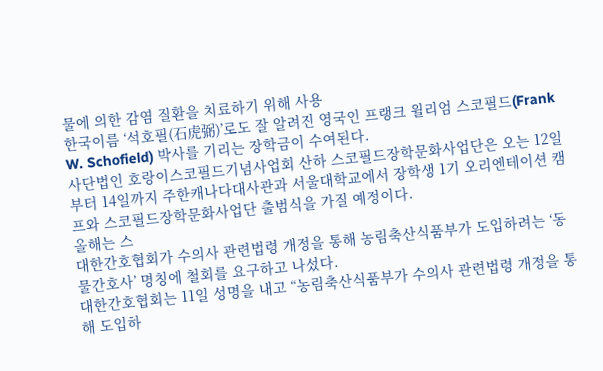물에 의한 감염 질환을 치료하기 위해 사용
한국이름 ‘석호필(石虎弼)’로도 잘 알려진 영국인 프랭크 윌리엄 스코필드(Frank W. Schofield) 박사를 기리는 장학금이 수여된다.
사단법인 호랑이스코필드기념사업회 산하 스코필드장학문화사업단은 오는 12일부터 14일까지 주한캐나다대사관과 서울대학교에서 장학생 1기 오리엔테이션 캠프와 스코필드장학문화사업단 출범식을 가질 예정이다.
올해는 스
대한간호협회가 수의사 관련법령 개정을 통해 농림축산식품부가 도입하려는 ‘동물간호사’ 명칭에 철회를 요구하고 나섰다.
대한간호협회는 11일 성명을 내고 “농림축산식품부가 수의사 관련법령 개정을 통해 도입하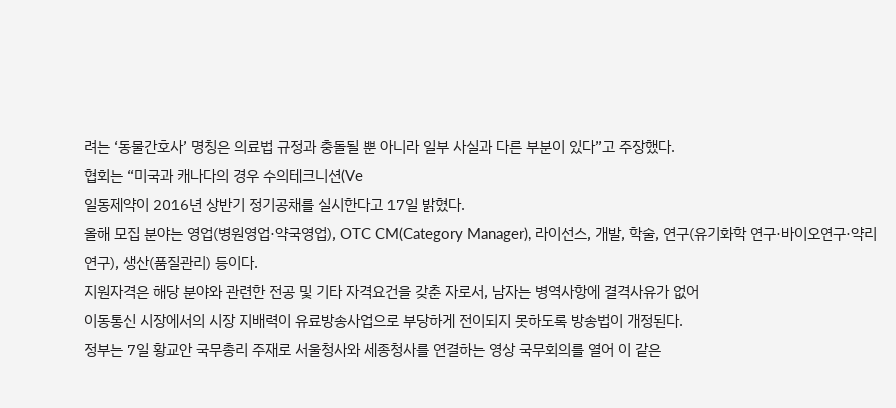려는 ‘동물간호사’ 명칭은 의료법 규정과 충돌될 뿐 아니라 일부 사실과 다른 부분이 있다”고 주장했다.
협회는 “미국과 캐나다의 경우 수의테크니션(Ve
일동제약이 2016년 상반기 정기공채를 실시한다고 17일 밝혔다.
올해 모집 분야는 영업(병원영업·약국영업), OTC CM(Category Manager), 라이선스, 개발, 학술, 연구(유기화학 연구·바이오연구·약리연구), 생산(품질관리) 등이다.
지원자격은 해당 분야와 관련한 전공 및 기타 자격요건을 갖춘 자로서, 남자는 병역사항에 결격사유가 없어
이동통신 시장에서의 시장 지배력이 유료방송사업으로 부당하게 전이되지 못하도록 방송법이 개정된다.
정부는 7일 황교안 국무총리 주재로 서울청사와 세종청사를 연결하는 영상 국무회의를 열어 이 같은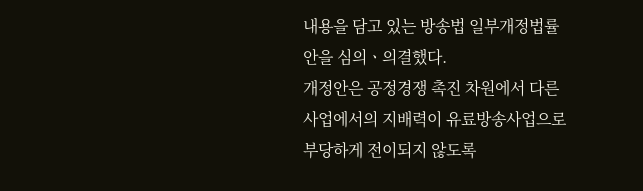내용을 담고 있는 방송법 일부개정법률안을 심의ㆍ의결했다.
개정안은 공정경쟁 촉진 차원에서 다른 사업에서의 지배력이 유료방송사업으로 부당하게 전이되지 않도록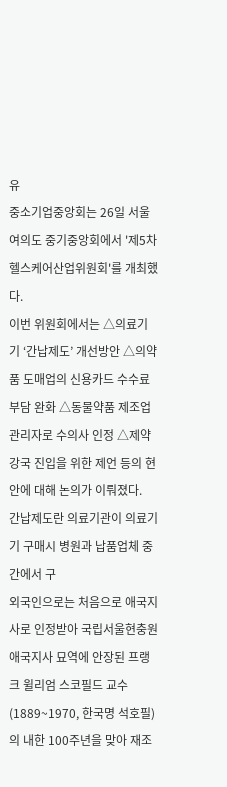유
중소기업중앙회는 26일 서울 여의도 중기중앙회에서 '제5차 헬스케어산업위원회'를 개최했다.
이번 위원회에서는 △의료기기 ‘간납제도’ 개선방안 △의약품 도매업의 신용카드 수수료 부담 완화 △동물약품 제조업관리자로 수의사 인정 △제약강국 진입을 위한 제언 등의 현안에 대해 논의가 이뤄졌다.
간납제도란 의료기관이 의료기기 구매시 병원과 납품업체 중간에서 구
외국인으로는 처음으로 애국지사로 인정받아 국립서울현충원 애국지사 묘역에 안장된 프랭크 윌리엄 스코필드 교수(1889~1970, 한국명 석호필)의 내한 100주년을 맞아 재조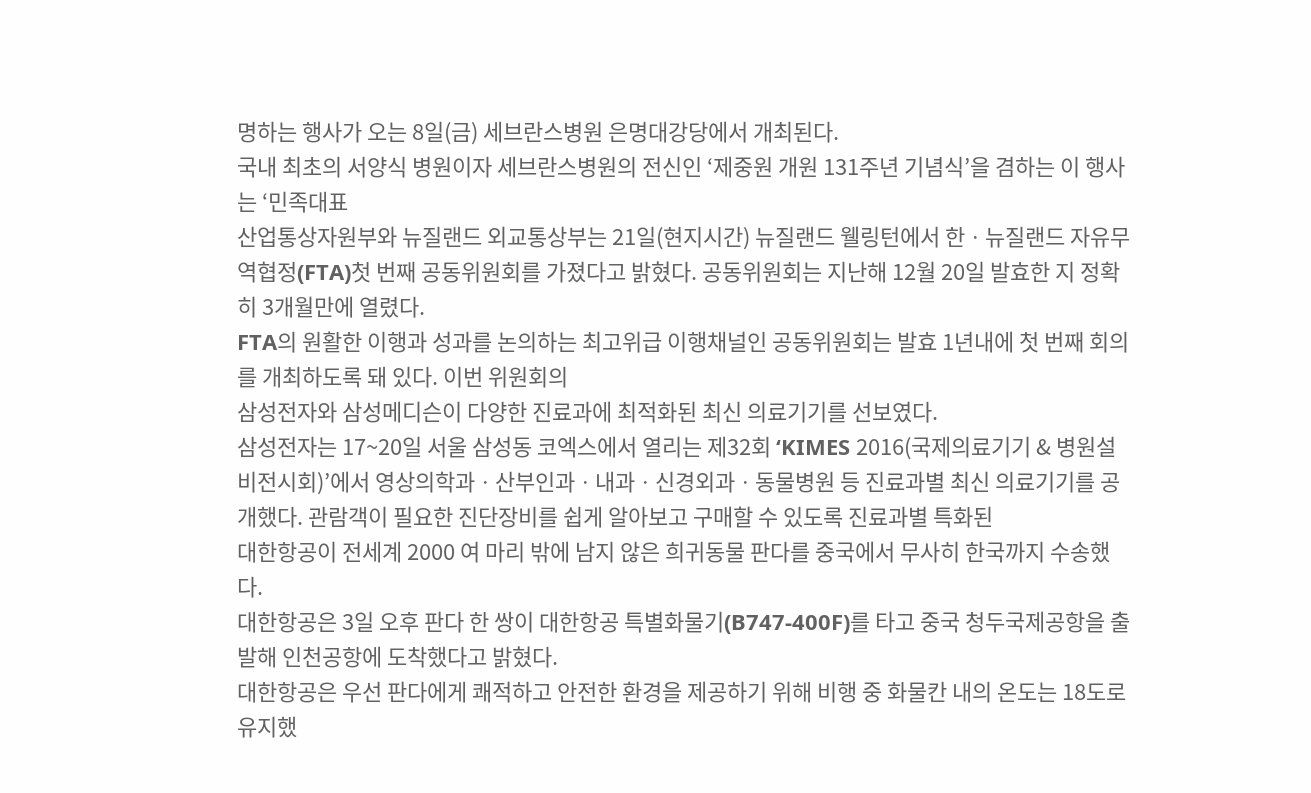명하는 행사가 오는 8일(금) 세브란스병원 은명대강당에서 개최된다.
국내 최초의 서양식 병원이자 세브란스병원의 전신인 ‘제중원 개원 131주년 기념식’을 겸하는 이 행사는 ‘민족대표
산업통상자원부와 뉴질랜드 외교통상부는 21일(현지시간) 뉴질랜드 웰링턴에서 한ㆍ뉴질랜드 자유무역협정(FTA)첫 번째 공동위원회를 가졌다고 밝혔다. 공동위원회는 지난해 12월 20일 발효한 지 정확히 3개월만에 열렸다.
FTA의 원활한 이행과 성과를 논의하는 최고위급 이행채널인 공동위원회는 발효 1년내에 첫 번째 회의를 개최하도록 돼 있다. 이번 위원회의
삼성전자와 삼성메디슨이 다양한 진료과에 최적화된 최신 의료기기를 선보였다.
삼성전자는 17~20일 서울 삼성동 코엑스에서 열리는 제32회 ‘KIMES 2016(국제의료기기 & 병원설비전시회)’에서 영상의학과ㆍ산부인과ㆍ내과ㆍ신경외과ㆍ동물병원 등 진료과별 최신 의료기기를 공개했다. 관람객이 필요한 진단장비를 쉽게 알아보고 구매할 수 있도록 진료과별 특화된
대한항공이 전세계 2000 여 마리 밖에 남지 않은 희귀동물 판다를 중국에서 무사히 한국까지 수송했다.
대한항공은 3일 오후 판다 한 쌍이 대한항공 특별화물기(B747-400F)를 타고 중국 청두국제공항을 출발해 인천공항에 도착했다고 밝혔다.
대한항공은 우선 판다에게 쾌적하고 안전한 환경을 제공하기 위해 비행 중 화물칸 내의 온도는 18도로 유지했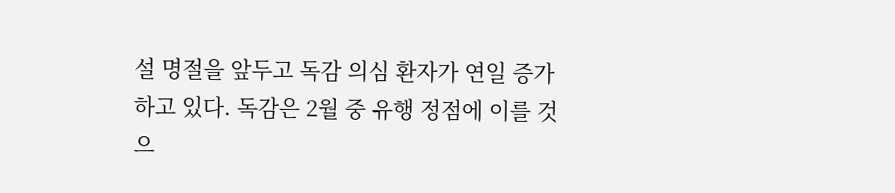설 명절을 앞두고 독감 의심 환자가 연일 증가하고 있다. 독감은 2월 중 유행 정점에 이를 것으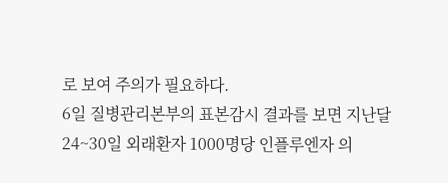로 보여 주의가 필요하다.
6일 질병관리본부의 표본감시 결과를 보면 지난달 24~30일 외래환자 1000명당 인플루엔자 의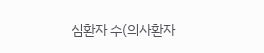심환자 수(의사환자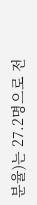분율)는 27.2명으로 전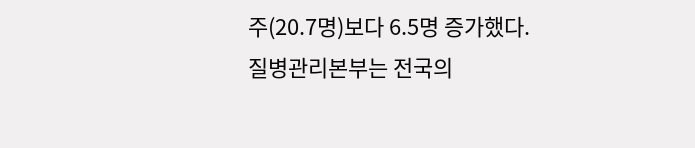주(20.7명)보다 6.5명 증가했다.
질병관리본부는 전국의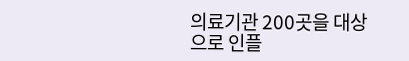의료기관 200곳을 대상으로 인플